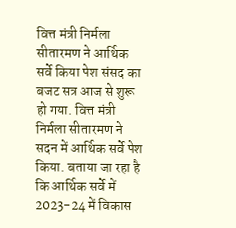वित्त मंत्री निर्मला सीतारमण ने आर्थिक सर्वे किया पेश संसद का बजट सत्र आज से शुरू हो गया. वित्त मंत्री निर्मला सीतारमण ने सदन में आर्थिक सर्वे पेश किया. बताया जा रहा है कि आर्थिक सर्वे में 2023-24 में विकास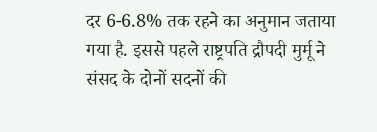दर 6-6.8% तक रहने का अनुमान जताया गया है. इससे पहले राष्ट्रपति द्रौपदी मुर्मू ने संसद के दोनों सदनों की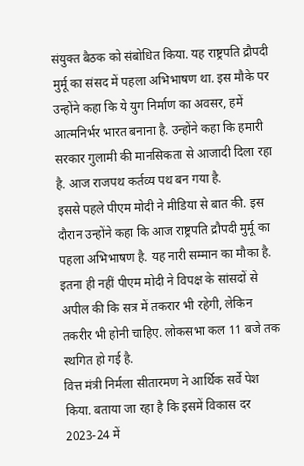संयुक्त बैठक को संबोधित किया. यह राष्ट्रपति द्रौपदी मुर्मू का संसद में पहला अभिभाषण था. इस मौके पर उन्होंने कहा कि ये युग निर्माण का अवसर, हमें आत्मनिर्भर भारत बनाना है. उन्होंने कहा कि हमारी सरकार गुलामी की मानसिकता से आजादी दिला रहा है. आज राजपथ कर्तव्य पथ बन गया है.
इससे पहले पीएम मोदी ने मीडिया से बात की. इस दौरान उन्होंने कहा कि आज राष्ट्रपति द्रौपदी मुर्मू का पहला अभिभाषण है. यह नारी सम्मान का मौका है. इतना ही नहीं पीएम मोदी ने विपक्ष के सांसदों से अपील की कि सत्र में तकरार भी रहेगी, लेकिन तकरीर भी होनी चाहिए. लोकसभा कल 11 बजे तक स्थगित हो गई है.
वित्त मंत्री निर्मला सीतारमण ने आर्थिक सर्वे पेश किया. बताया जा रहा है कि इसमें विकास दर 2023-24 में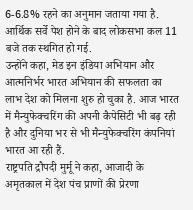6-6.8% रहने का अनुमान जताया गया है. आर्थिक सर्वे पेश होने के बाद लोकसभा कल 11 बजे तक स्थगित हो गई.
उन्होंने कहा, मेड इन इंडिया अभियान और आत्मनिर्भर भारत अभियान की सफलता का लाभ देश को मिलना शुरु हो चुका है. आज भारत में मैन्युफेक्चरिंग की अपनी कैपेसिटी भी बढ़ रही है और दुनिया भर से भी मैन्युफेक्चरिंग कंपनियां भारत आ रही हैं.
राष्ट्रपति द्रौपदी मुर्मू ने कहा, आजादी के अमृतकाल में देश पंच प्राणों की प्रेरणा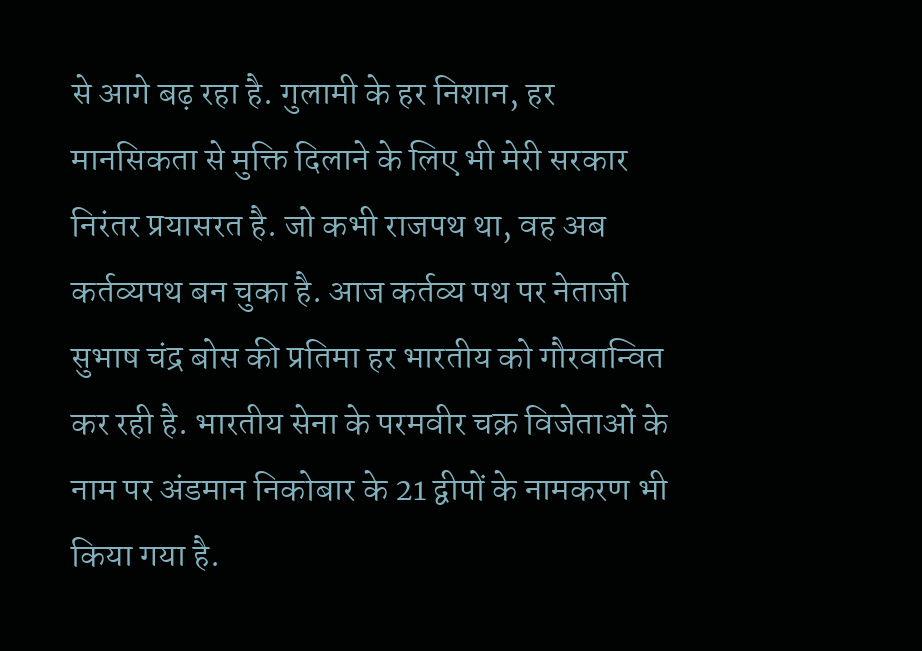से आगे बढ़ रहा है. गुलामी के हर निशान, हर मानसिकता से मुक्ति दिलाने के लिए भी मेरी सरकार निरंतर प्रयासरत है. जो कभी राजपथ था, वह अब कर्तव्यपथ बन चुका है. आज कर्तव्य पथ पर नेताजी सुभाष चंद्र बोस की प्रतिमा हर भारतीय को गौरवान्वित कर रही है. भारतीय सेना के परमवीर चक्र विजेताओं के नाम पर अंडमान निकोबार के 21 द्वीपों के नामकरण भी किया गया है.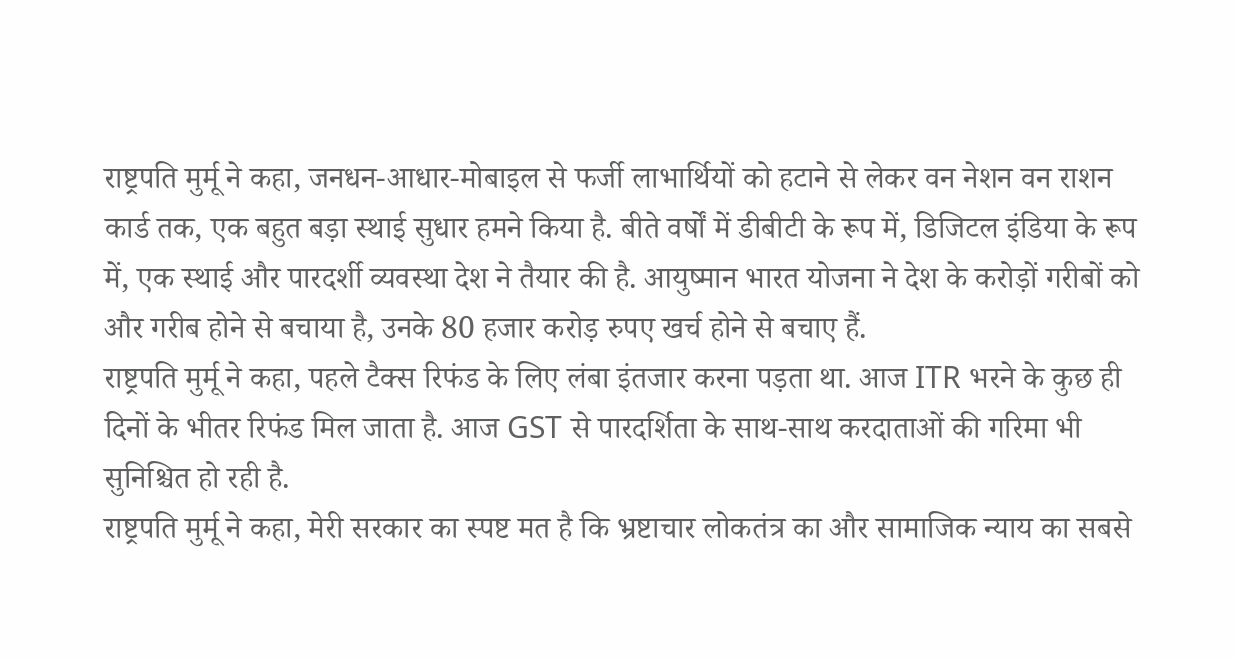राष्ट्रपति मुर्मू ने कहा, जनधन-आधार-मोबाइल से फर्जी लाभार्थियों को हटाने से लेकर वन नेशन वन राशन कार्ड तक, एक बहुत बड़ा स्थाई सुधार हमने किया है. बीते वर्षों में डीबीटी के रूप में, डिजिटल इंडिया के रूप में, एक स्थाई और पारदर्शी व्यवस्था देश ने तैयार की है. आयुष्मान भारत योजना ने देश के करोड़ों गरीबों को और गरीब होने से बचाया है, उनके 80 हजार करोड़ रुपए खर्च होने से बचाए हैं.
राष्ट्रपति मुर्मू ने कहा, पहले टैक्स रिफंड के लिए लंबा इंतजार करना पड़ता था. आज ITR भरने के कुछ ही दिनों के भीतर रिफंड मिल जाता है. आज GST से पारदर्शिता के साथ-साथ करदाताओं की गरिमा भी सुनिश्चित हो रही है.
राष्ट्रपति मुर्मू ने कहा, मेरी सरकार का स्पष्ट मत है कि भ्रष्टाचार लोकतंत्र का और सामाजिक न्याय का सबसे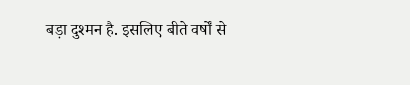बड़ा दुश्मन है. इसलिए बीते वर्षों से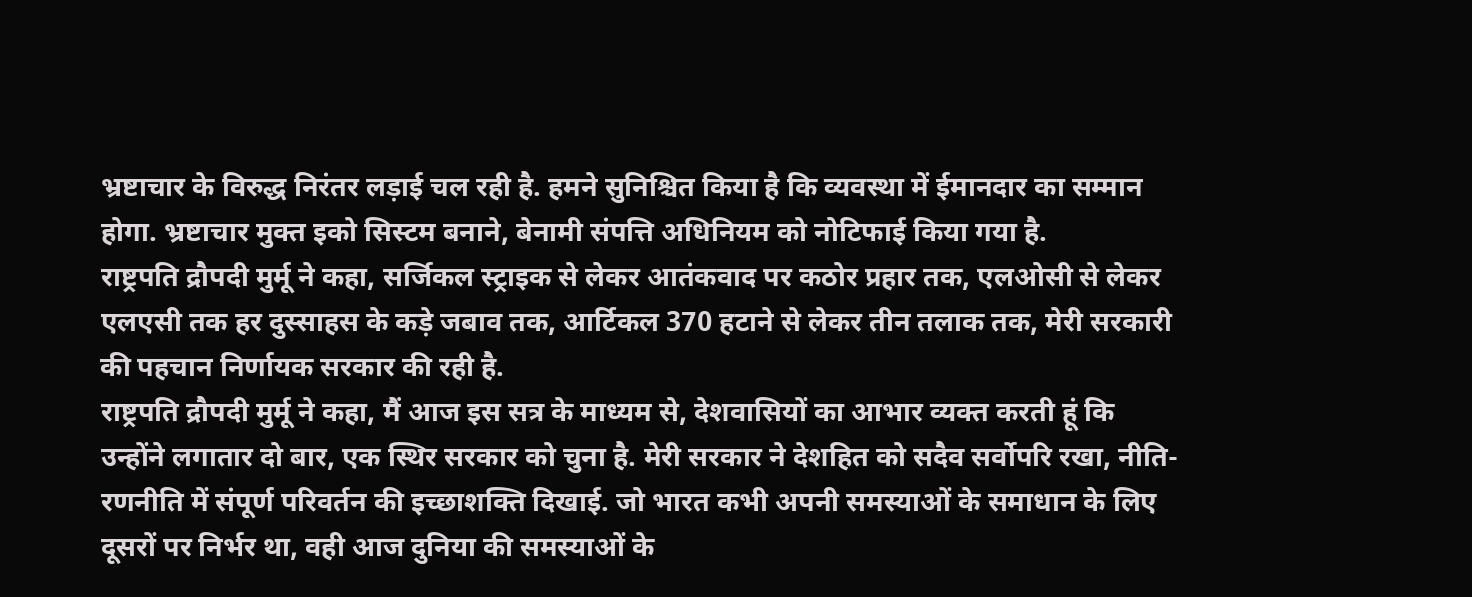भ्रष्टाचार के विरुद्ध निरंतर लड़ाई चल रही है. हमने सुनिश्चित किया है कि व्यवस्था में ईमानदार का सम्मान होगा. भ्रष्टाचार मुक्त इको सिस्टम बनाने, बेनामी संपत्ति अधिनियम को नोटिफाई किया गया है.
राष्ट्रपति द्रौपदी मुर्मू ने कहा, सर्जिकल स्ट्राइक से लेकर आतंकवाद पर कठोर प्रहार तक, एलओसी से लेकर एलएसी तक हर दुस्साहस के कड़े जबाव तक, आर्टिकल 370 हटाने से लेकर तीन तलाक तक, मेरी सरकारी की पहचान निर्णायक सरकार की रही है.
राष्ट्रपति द्रौपदी मुर्मू ने कहा, मैं आज इस सत्र के माध्यम से, देशवासियों का आभार व्यक्त करती हूं कि उन्होंने लगातार दो बार, एक स्थिर सरकार को चुना है. मेरी सरकार ने देशहित को सदैव सर्वोपरि रखा, नीति-रणनीति में संपूर्ण परिवर्तन की इच्छाशक्ति दिखाई. जो भारत कभी अपनी समस्याओं के समाधान के लिए दूसरों पर निर्भर था, वही आज दुनिया की समस्याओं के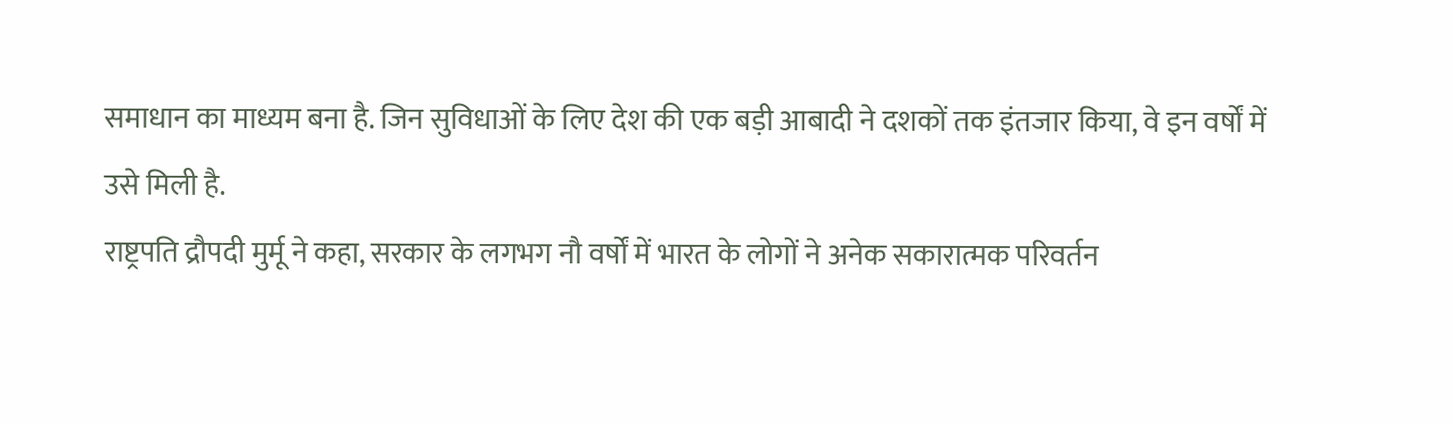समाधान का माध्यम बना है. जिन सुविधाओं के लिए देश की एक बड़ी आबादी ने दशकों तक इंतजार किया, वे इन वर्षों में उसे मिली है.
राष्ट्रपति द्रौपदी मुर्मू ने कहा, सरकार के लगभग नौ वर्षों में भारत के लोगों ने अनेक सकारात्मक परिवर्तन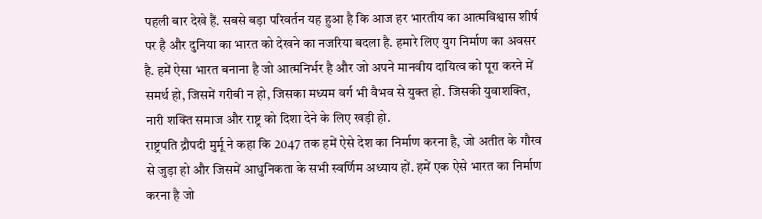पहली बार देखे हैं. सबसे बड़ा परिवर्तन यह हुआ है कि आज हर भारतीय का आत्मविश्वास शीर्ष पर है और दुनिया का भारत को देखने का नजरिया बदला है. हमारे लिए युग निर्माण का अवसर है. हमें ऐसा भारत बनाना है जो आत्मनिर्भर है और जो अपने मानवीय दायित्व को पूरा करने में समर्थ हो, जिसमें गरीबी न हो, जिसका मध्यम वर्ग भी वैभव से युक्त हो. जिसकी युवाशक्ति, नारी शक्ति समाज और राष्ट्र को दिशा देने के लिए खड़ी हो.
राष्ट्रपति द्रौपदी मुर्मू ने कहा कि 2047 तक हमें ऐसे देश का निर्माण करना है, जो अतीत के गौरव से जुड़ा हो और जिसमें आधुनिकता के सभी स्वर्णिम अध्याय हों. हमें एक ऐसे भारत का निर्माण करना है जो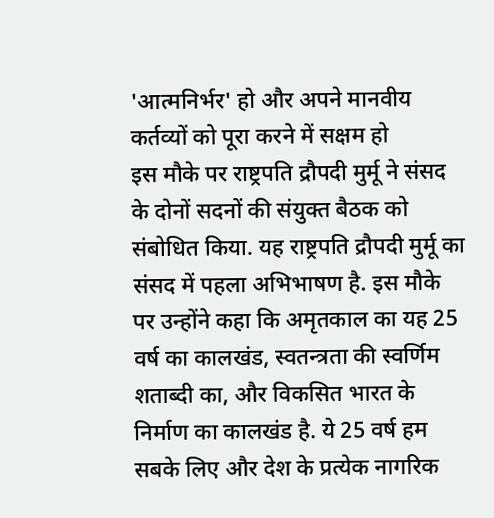'आत्मनिर्भर' हो और अपने मानवीय कर्तव्यों को पूरा करने में सक्षम हो
इस मौके पर राष्ट्रपति द्रौपदी मुर्मू ने संसद के दोनों सदनों की संयुक्त बैठक को संबोधित किया. यह राष्ट्रपति द्रौपदी मुर्मू का संसद में पहला अभिभाषण है. इस मौके पर उन्होंने कहा कि अमृतकाल का यह 25 वर्ष का कालखंड, स्वतन्त्रता की स्वर्णिम शताब्दी का, और विकसित भारत के निर्माण का कालखंड है. ये 25 वर्ष हम सबके लिए और देश के प्रत्येक नागरिक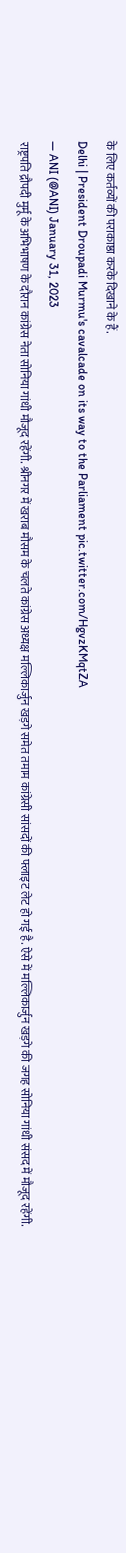के लिए कर्तव्यों की पराकाष्ठा करके दिखाने के हैं.
Delhi | President Droupadi Murmu's cavalcade on its way to the Parliament pic.twitter.com/HgvzKMqtZA
— ANI (@ANI) January 31, 2023
राष्ट्रपति द्रौपदी मुर्मू के अभिभाषण के दौरान कांग्रेस नेता सोनिया गांधी मौजूद रहेंगी. श्रीनगर में खराब मौसम के चलते कांग्रेस अध्यक्ष मल्लिकार्जुन खड़गे समेत तमाम कांग्रेसी सांसदों की फ्लाइट लेट हो गई है. ऐसे में मल्लिकार्जुन खड़गे की जगह सोनिया गांधी संसद में मौजूद रहेंगी.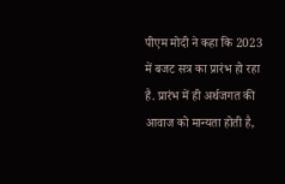पीएम मोदी ने कहा कि 2023 में बजट सत्र का प्रारंभ हो रहा है. प्रारंभ में ही अर्थजगत की आवाज को मान्यता होती है,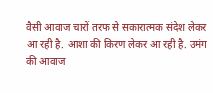वैसी आवाज चारों तरफ से सकारात्मक संदेश लेकर आ रही है. आशा की किरण लेकर आ रही है. उमंग की आवाज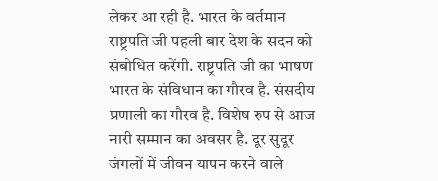लेकर आ रही है. भारत के वर्तमान राष्ट्रपति जी पहली बार देश के सदन को संबोधित करेंगी. राष्ट्रपति जी का भाषण भारत के संविधान का गौरव है. संसदीय प्रणाली का गौरव है. विशेष रुप से आज नारी सम्मान का अवसर है. दूर सुदूर जंगलों में जीवन यापन करने वाले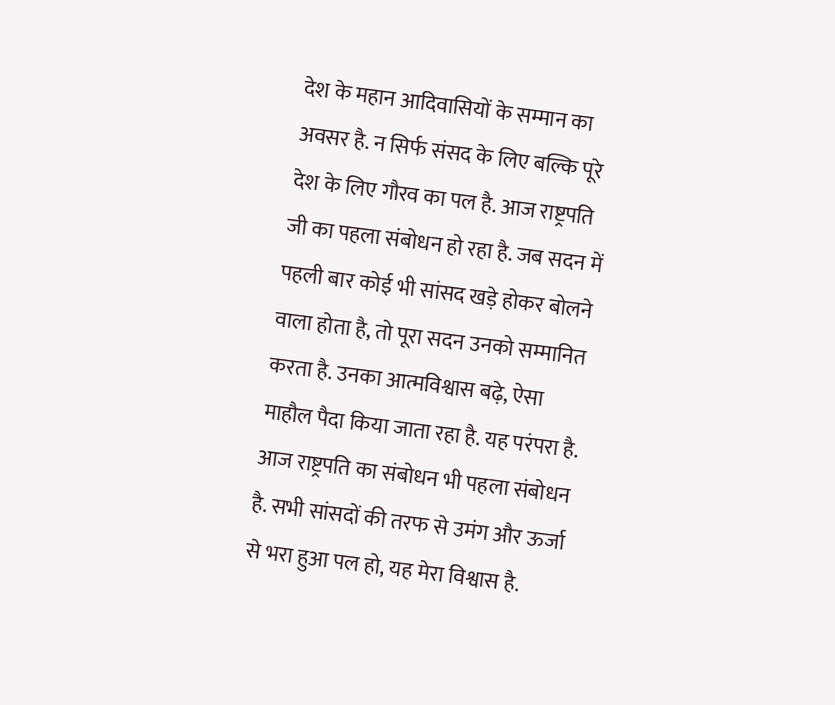देश के महान आदिवासियों के सम्मान का अवसर है. न सिर्फ संसद के लिए बल्कि पूरे देश के लिए गौरव का पल है. आज राष्ट्रपति जी का पहला संबोधन हो रहा है. जब सदन में पहली बार कोई भी सांसद खड़े होकर बोलने वाला होता है, तो पूरा सदन उनको सम्मानित करता है. उनका आत्मविश्वास बढ़े, ऐसा माहौल पैदा किया जाता रहा है. यह परंपरा है. आज राष्ट्रपति का संबोधन भी पहला संबोधन है. सभी सांसदों की तरफ से उमंग और ऊर्जा से भरा हुआ पल हो, यह मेरा विश्वास है.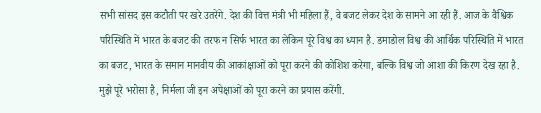सभी सांसद इस कटौती पर खरे उतरेंगे. देश की वित्त मंत्री भी महिला हैं, वे बजट लेकर देश के सामने आ रही हैं. आज के वैश्विक परिस्थिति में भारत के बजट की तरफ न सिर्फ भारत का लेकिन पूरे विश्व का ध्यान है. डमाडोल विश्व की आर्थिक परिस्थिति में भारत का बजट, भारत के समान मानवीय की आकांक्षाओं को पूरा करने की कोशिश करेगा, बल्कि विश्व जो आशा की किरण देख रहा है. मुझे पूरे भरोसा है, निर्मला जी इन अपेक्षाओं को पूरा करने का प्रयास करेंगी.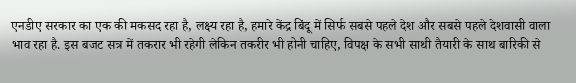एनडीए सरकार का एक की मकसद रहा है, लक्ष्य रहा है, हमारे केंद्र बिंदू में सिर्फ सबसे पहले देश और सबसे पहले देशवासी वाला भाव रहा है. इस बजट सत्र में तकरार भी रहेगी लेकिन तकरीर भी होनी चाहिए, विपक्ष के सभी साथी तैयारी के साथ बारिकी से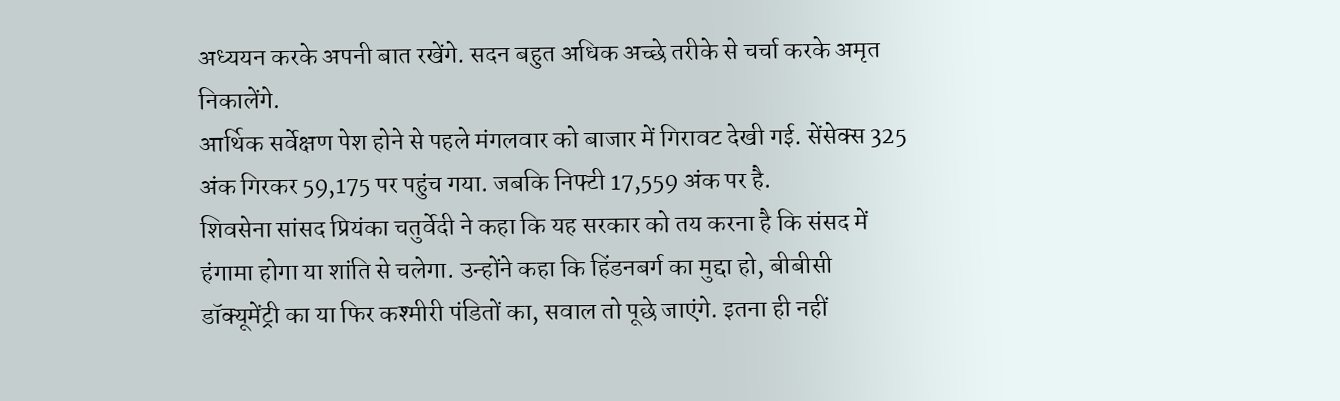अध्ययन करके अपनी बात रखेंगे. सदन बहुत अधिक अच्छे तरीके से चर्चा करके अमृत निकालेंगे.
आर्थिक सर्वेक्षण पेश होने से पहले मंगलवार को बाजार में गिरावट देखी गई. सेंसेक्स 325 अंक गिरकर 59,175 पर पहुंच गया. जबकि निफ्टी 17,559 अंक पर है.
शिवसेना सांसद प्रियंका चतुर्वेदी ने कहा कि यह सरकार को तय करना है कि संसद में हंगामा होगा या शांति से चलेगा. उन्होंने कहा कि हिंडनबर्ग का मुद्दा हो, बीबीसी डॉक्यूमेंट्री का या फिर कश्मीरी पंडितों का, सवाल तो पूछे जाएंगे. इतना ही नहीं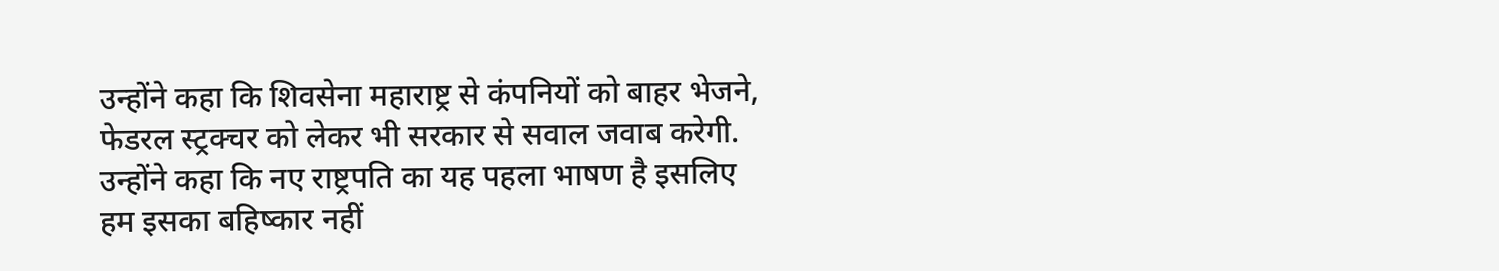उन्होंने कहा कि शिवसेना महाराष्ट्र से कंपनियों को बाहर भेजने, फेडरल स्ट्रक्चर को लेकर भी सरकार से सवाल जवाब करेगी. उन्होंने कहा कि नए राष्ट्रपति का यह पहला भाषण है इसलिए हम इसका बहिष्कार नहीं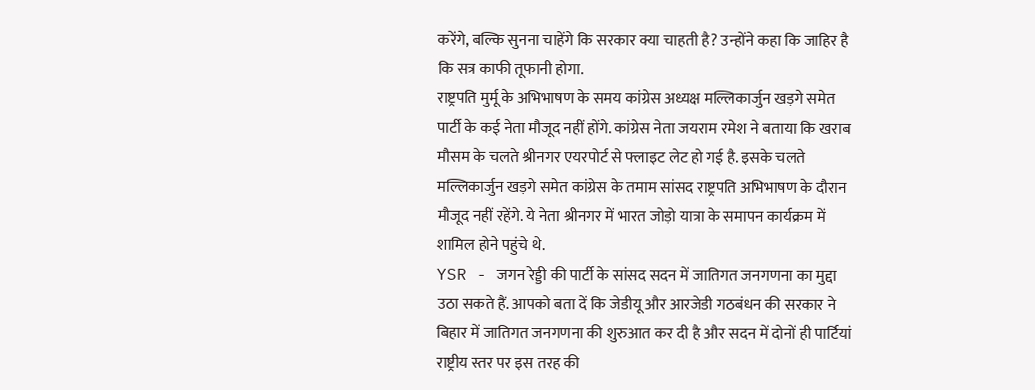करेंगे, बल्कि सुनना चाहेंगे कि सरकार क्या चाहती है? उन्होंने कहा कि जाहिर है कि सत्र काफी तूफानी होगा.
राष्ट्रपति मुर्मू के अभिभाषण के समय कांग्रेस अध्यक्ष मल्लिकार्जुन खड़गे समेत पार्टी के कई नेता मौजूद नहीं होंगे. कांग्रेस नेता जयराम रमेश ने बताया कि खराब मौसम के चलते श्रीनगर एयरपोर्ट से फ्लाइट लेट हो गई है. इसके चलते मल्लिकार्जुन खड़गे समेत कांग्रेस के तमाम सांसद राष्ट्रपति अभिभाषण के दौरान मौजूद नहीं रहेंगे. ये नेता श्रीनगर में भारत जोड़ो यात्रा के समापन कार्यक्रम में शामिल होने पहुंचे थे.
YSR - जगन रेड्डी की पार्टी के सांसद सदन में जातिगत जनगणना का मुद्दा उठा सकते हैं. आपको बता दें कि जेडीयू और आरजेडी गठबंधन की सरकार ने बिहार में जातिगत जनगणना की शुरुआत कर दी है और सदन में दोनों ही पार्टियां राष्ट्रीय स्तर पर इस तरह की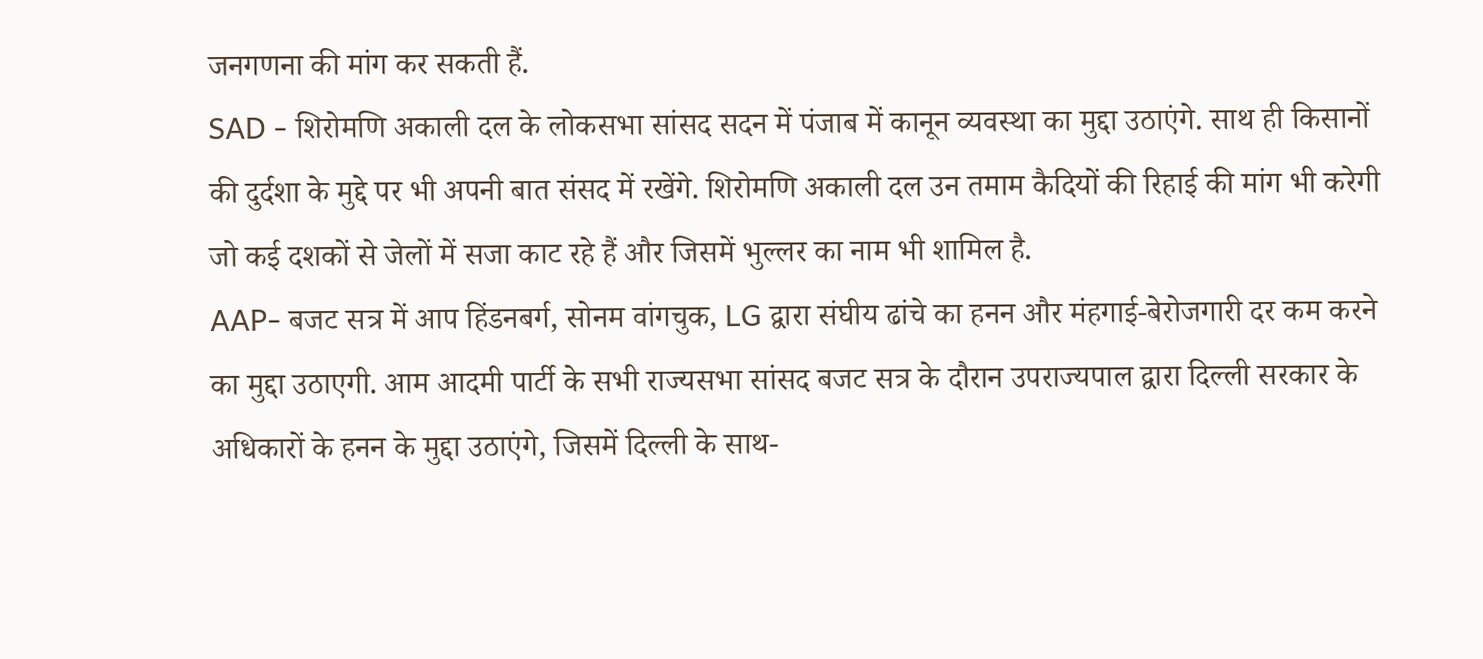जनगणना की मांग कर सकती हैं.
SAD - शिरोमणि अकाली दल के लोकसभा सांसद सदन में पंजाब में कानून व्यवस्था का मुद्दा उठाएंगे. साथ ही किसानों की दुर्दशा के मुद्दे पर भी अपनी बात संसद में रखेंगे. शिरोमणि अकाली दल उन तमाम कैदियों की रिहाई की मांग भी करेगी जो कई दशकों से जेलों में सजा काट रहे हैं और जिसमें भुल्लर का नाम भी शामिल है.
AAP- बजट सत्र में आप हिंडनबर्ग, सोनम वांगचुक, LG द्वारा संघीय ढांचे का हनन और मंहगाई-बेरोजगारी दर कम करने का मुद्दा उठाएगी. आम आदमी पार्टी के सभी राज्यसभा सांसद बजट सत्र के दौरान उपराज्यपाल द्वारा दिल्ली सरकार के अधिकारों के हनन के मुद्दा उठाएंगे, जिसमें दिल्ली के साथ-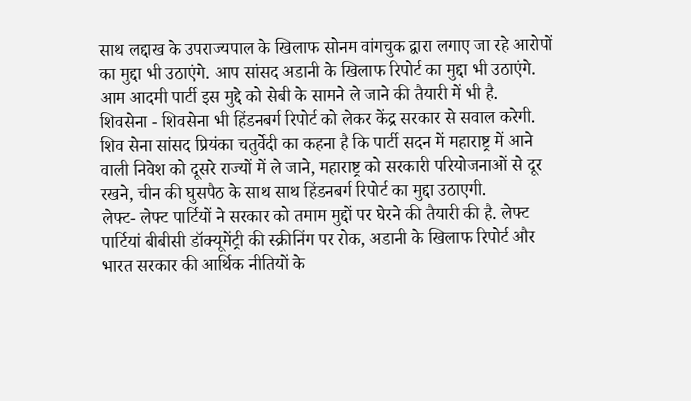साथ लद्दाख के उपराज्यपाल के खिलाफ सोनम वांगचुक द्वारा लगाए जा रहे आरोपों का मुद्दा भी उठाएंगे. आप सांसद अडानी के खिलाफ रिपोर्ट का मुद्दा भी उठाएंगे. आम आदमी पार्टी इस मुद्दे को सेबी के सामने ले जाने की तैयारी में भी है.
शिवसेना - शिवसेना भी हिंडनबर्ग रिपोर्ट को लेकर केंद्र सरकार से सवाल करेगी. शिव सेना सांसद प्रियंका चतुर्वेदी का कहना है कि पार्टी सदन में महाराष्ट्र में आने वाली निवेश को दूसरे राज्यों में ले जाने, महाराष्ट्र को सरकारी परियोजनाओं से दूर रखने, चीन की घुसपैठ के साथ साथ हिंडनबर्ग रिपोर्ट का मुद्दा उठाएगी.
लेफ्ट- लेफ्ट पार्टियों ने सरकार को तमाम मुद्दों पर घेरने की तैयारी की है. लेफ्ट पार्टियां बीबीसी डॉक्यूमेंट्री की स्क्रीनिंग पर रोक, अडानी के खिलाफ रिपोर्ट और भारत सरकार की आर्थिक नीतियों के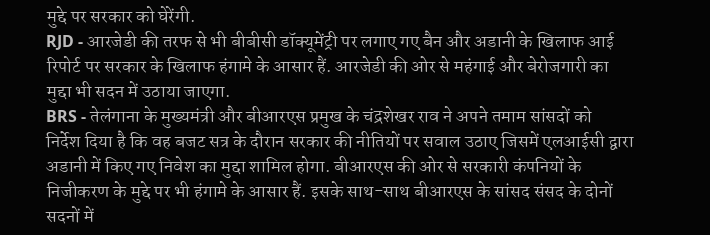मुद्दे पर सरकार को घेरेंगी.
RJD - आरजेडी की तरफ से भी बीबीसी डॉक्यूमेंट्री पर लगाए गए बैन और अडानी के खिलाफ आई रिपोर्ट पर सरकार के खिलाफ हंगामे के आसार हैं. आरजेडी की ओर से महंगाई और बेरोजगारी का मुद्दा भी सदन में उठाया जाएगा.
BRS - तेलंगाना के मुख्यमंत्री और बीआरएस प्रमुख के चंद्रशेखर राव ने अपने तमाम सांसदों को निर्देश दिया है कि वह बजट सत्र के दौरान सरकार की नीतियों पर सवाल उठाए जिसमें एलआईसी द्वारा अडानी में किए गए निवेश का मुद्दा शामिल होगा. बीआरएस की ओर से सरकारी कंपनियों के निजीकरण के मुद्दे पर भी हंगामे के आसार हैं. इसके साथ-साथ बीआरएस के सांसद संसद के दोनों सदनों में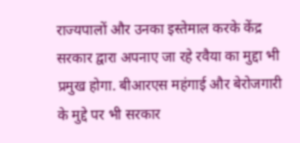राज्यपालों और उनका इस्तेमाल करके केंद्र सरकार द्वारा अपनाए जा रहे रवैया का मुद्दा भी प्रमुख होगा. बीआरएस महंगाई और बेरोजगारी के मुद्दे पर भी सरकार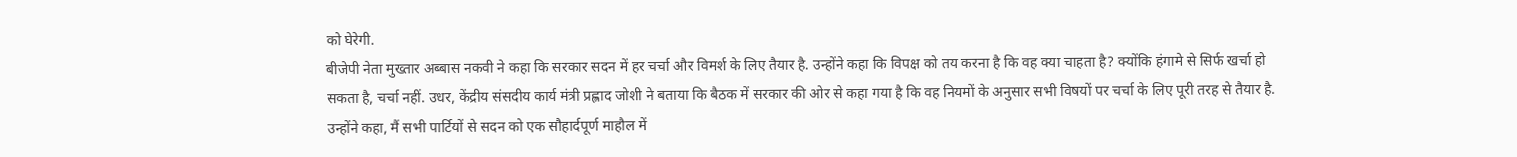को घेरेगी.
बीजेपी नेता मुख्तार अब्बास नकवी ने कहा कि सरकार सदन में हर चर्चा और विमर्श के लिए तैयार है. उन्होंने कहा कि विपक्ष को तय करना है कि वह क्या चाहता है? क्योंकि हंगामे से सिर्फ खर्चा हो सकता है, चर्चा नहीं. उधर, केंद्रीय संसदीय कार्य मंत्री प्रह्लाद जोशी ने बताया कि बैठक में सरकार की ओर से कहा गया है कि वह नियमों के अनुसार सभी विषयों पर चर्चा के लिए पूरी तरह से तैयार है. उन्होंने कहा, मैं सभी पार्टियों से सदन को एक सौहार्दपूर्ण माहौल में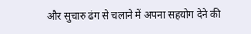और सुचारु ढंग से चलाने में अपना सहयोग देने की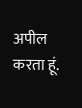अपील करता हूं.